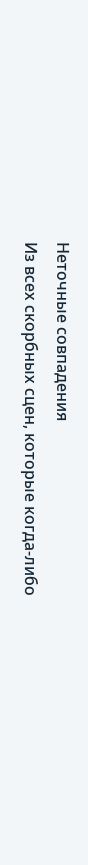Неточные совпадения
Из всех скорбных сцен, которые когда-либо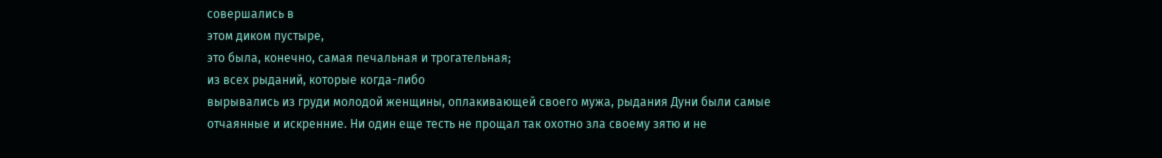совершались в
этом диком пустыре,
это была, конечно, самая печальная и трогательная;
из всех рыданий, которые когда-либо
вырывались из груди молодой женщины, оплакивающей своего мужа, рыдания Дуни были самые отчаянные и искренние. Ни один еще тесть не прощал так охотно зла своему зятю и не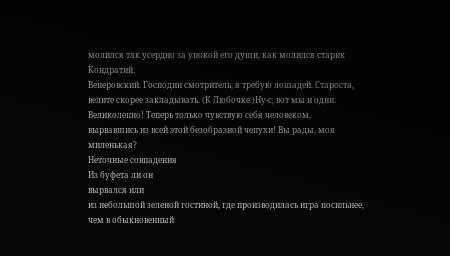молился так усердно за упокой его души, как молился старик Кондратий.
Венеровский. Господин смотритель, я требую лошадей. Староста, велите скорее закладывать. (К Любочке.)Ну-с, вот мы и одни. Великолепно! Теперь только чувствую себя человеком,
вырвавшись из всей этой безобразной чепухи! Вы рады, моя миленькая?
Неточные совпадения
Из буфета ли он
вырвался или
из небольшой зеленой гостиной, где производилась игра посильнее, чем в обыкновенный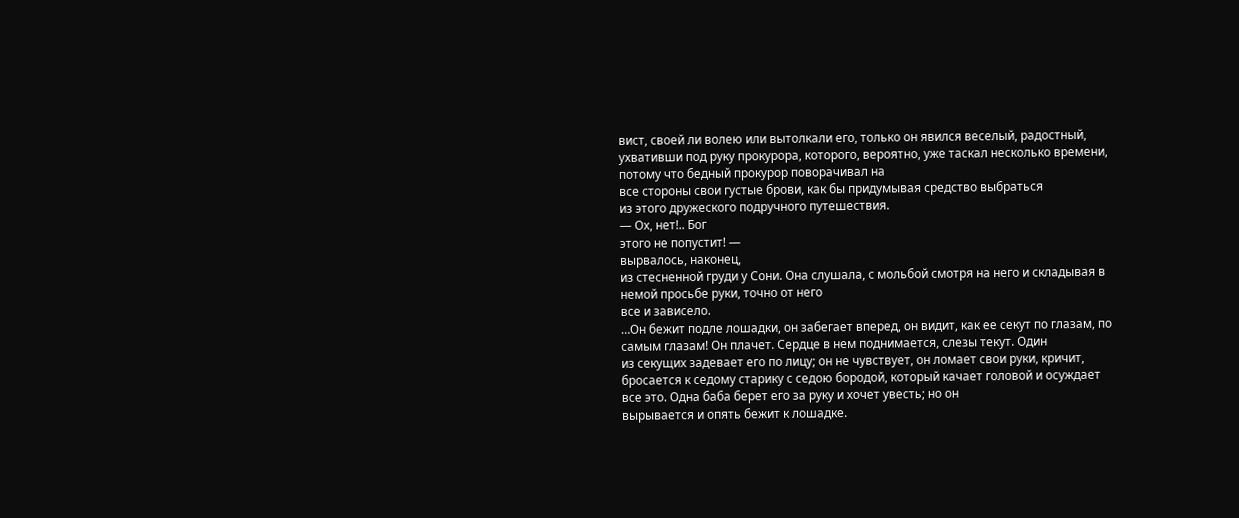вист, своей ли волею или вытолкали его, только он явился веселый, радостный, ухвативши под руку прокурора, которого, вероятно, уже таскал несколько времени, потому что бедный прокурор поворачивал на
все стороны свои густые брови, как бы придумывая средство выбраться
из этого дружеского подручного путешествия.
— Ох, нет!.. Бог
этого не попустит! —
вырвалось, наконец,
из стесненной груди у Сони. Она слушала, с мольбой смотря на него и складывая в немой просьбе руки, точно от него
все и зависело.
…Он бежит подле лошадки, он забегает вперед, он видит, как ее секут по глазам, по самым глазам! Он плачет. Сердце в нем поднимается, слезы текут. Один
из секущих задевает его по лицу; он не чувствует, он ломает свои руки, кричит, бросается к седому старику с седою бородой, который качает головой и осуждает
все это. Одна баба берет его за руку и хочет увесть; но он
вырывается и опять бежит к лошадке.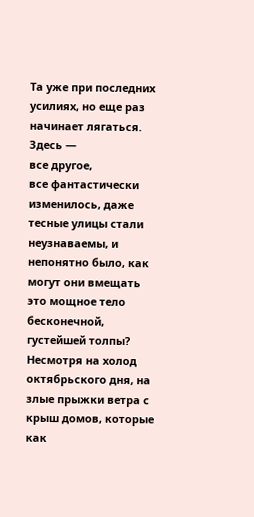Та уже при последних усилиях, но еще раз начинает лягаться.
Здесь —
все другое,
все фантастически изменилось, даже тесные улицы стали неузнаваемы, и непонятно было, как могут они вмещать
это мощное тело бесконечной, густейшей толпы? Несмотря на холод октябрьского дня, на злые прыжки ветра с крыш домов, которые как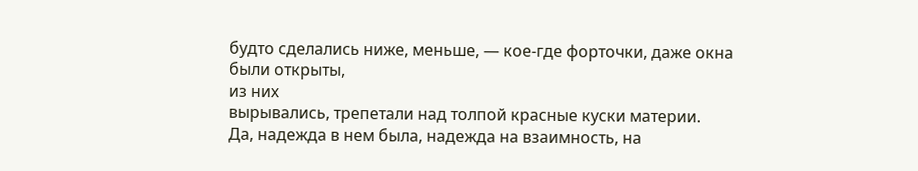будто сделались ниже, меньше, — кое-где форточки, даже окна были открыты,
из них
вырывались, трепетали над толпой красные куски материи.
Да, надежда в нем была, надежда на взаимность, на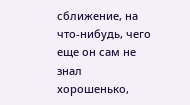сближение, на что-нибудь, чего еще он сам не знал хорошенько,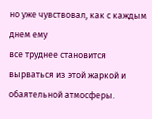но уже чувствовал, как с каждым днем ему
все труднее становится
вырваться из этой жаркой и обаятельной атмосферы.